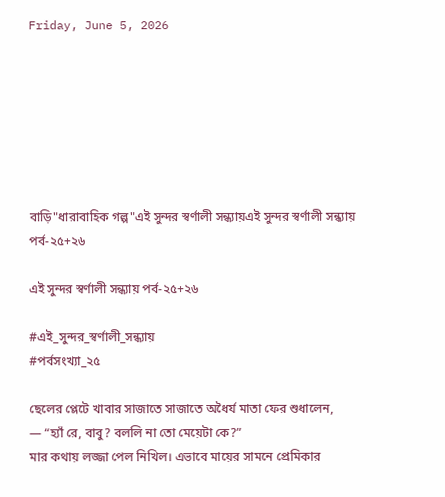Friday, June 5, 2026







বাড়ি"ধারাবাহিক গল্প"এই সুন্দর স্বর্ণালী সন্ধ্যায়এই সুন্দর স্বর্ণালী সন্ধ্যায় পর্ব-২৫+২৬

এই সুন্দর স্বর্ণালী সন্ধ্যায় পর্ব-২৫+২৬

#এই_সুন্দর_স্বর্ণালী_সন্ধ্যায়
#পর্বসংখ্যা_২৫

ছেলের প্লেটে খাবার সাজাতে সাজাতে অধৈর্য মাতা ফের শুধালেন,
— “হ্যাঁ রে, বাবু? বললি না তো মেয়েটা কে?”
মার কথায় লজ্জা পেল নিখিল। এভাবে মায়ের সামনে প্রেমিকার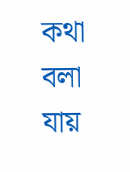কথা বলা যায়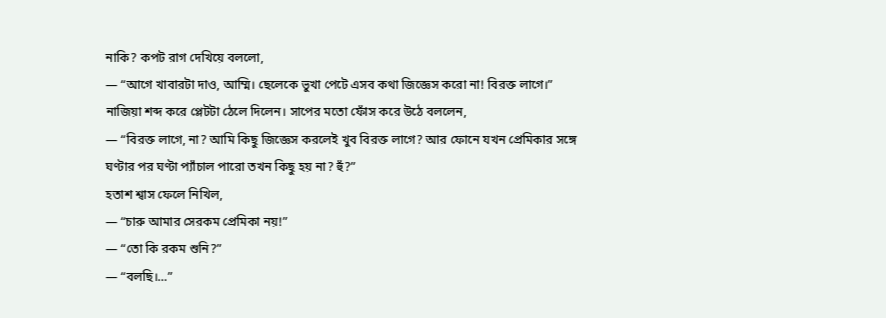নাকি? কপট রাগ দেখিয়ে বললো,
— “আগে খাবারটা দাও, আম্মি। ছেলেকে ভুখা পেটে এসব কথা জিজ্ঞেস করো না! বিরক্ত লাগে।”
নাজিয়া শব্দ করে প্লেটটা ঠেলে দিলেন। সাপের মতো ফোঁস করে উঠে বললেন,
— “বিরক্ত লাগে, না? আমি কিছু জিজ্ঞেস করলেই খুব বিরক্ত লাগে? আর ফোনে যখন প্রেমিকার সঙ্গে ঘণ্টার পর ঘণ্টা প্যাঁচাল পারো তখন কিছু হয় না? হুঁ?”
হতাশ শ্বাস ফেলে নিখিল,
— “চারু আমার সেরকম প্রেমিকা নয়!”
— “তো কি রকম শুনি?”
— “বলছি।…”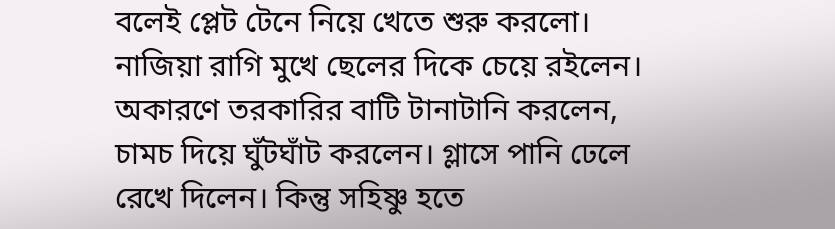বলেই প্লেট টেনে নিয়ে খেতে শুরু করলো। নাজিয়া রাগি মুখে ছেলের দিকে চেয়ে রইলেন। অকারণে তরকারির বাটি টানাটানি করলেন, চামচ দিয়ে ঘুঁটঘাঁট করলেন। গ্লাসে পানি ঢেলে রেখে দিলেন। কিন্তু সহিষ্ণু হতে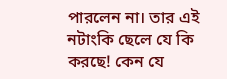পারলেন না। তার এই নটাংকি ছেলে যে কি করছে! কেন যে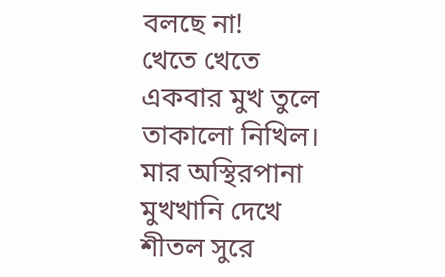বলছে না!
খেতে খেতে একবার মুখ তুলে তাকালো নিখিল। মার অস্থিরপানা মুখখানি দেখে শীতল সুরে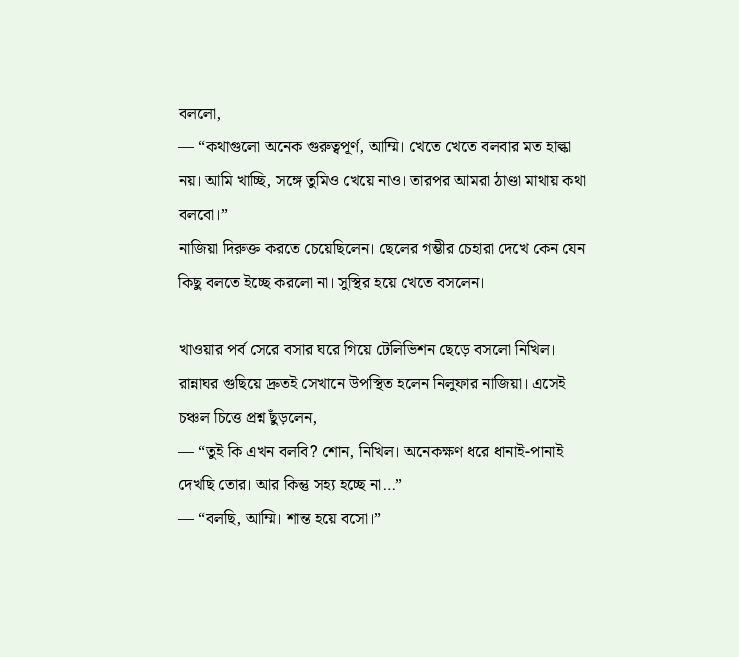বললো,
— “কথাগুলো অনেক গুরুত্বপূর্ণ, আম্মি। খেতে খেতে বলবার মত হাল্কা নয়। আমি খাচ্ছি, সঙ্গে তুমিও খেয়ে নাও। তারপর আমরা ঠাণ্ডা মাথায় কথা বলবো।”
নাজিয়া দিরুক্ত করতে চেয়েছিলেন। ছেলের গম্ভীর চেহারা দেখে কেন যেন কিছু বলতে ইচ্ছে করলো না। সুস্থির হয়ে খেতে বসলেন।

খাওয়ার পর্ব সেরে বসার ঘরে গিয়ে টেলিভিশন ছেড়ে বসলো নিখিল। রান্নাঘর গুছিয়ে দ্রুতই সেখানে উপস্থিত হলেন নিলুফার নাজিয়া। এসেই চঞ্চল চিত্তে প্রশ্ন ছুঁড়লেন,
— “তুই কি এখন বলবি? শোন, নিখিল। অনেকক্ষণ ধরে ধানাই-পানাই দেখছি তোর। আর কিন্তু সহ্য হচ্ছে না…”
— “বলছি, আম্মি। শান্ত হয়ে বসো।”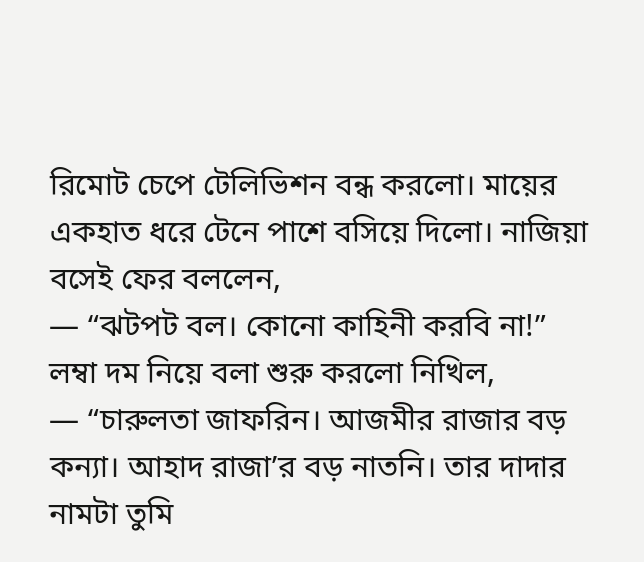রিমোট চেপে টেলিভিশন বন্ধ করলো। মায়ের একহাত ধরে টেনে পাশে বসিয়ে দিলো। নাজিয়া বসেই ফের বললেন,
— “ঝটপট বল। কোনো কাহিনী করবি না!”
লম্বা দম নিয়ে বলা শুরু করলো নিখিল,
— “চারুলতা জাফরিন। আজমীর রাজার বড় কন্যা। আহাদ রাজা’র বড় নাতনি। তার দাদার নামটা তুমি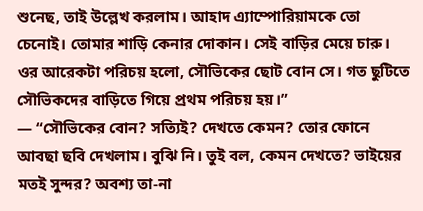শুনেছ, তাই উল্লেখ করলাম। আহাদ এ্যাম্পোরিয়ামকে তো চেনোই। তোমার শাড়ি কেনার দোকান। সেই বাড়ির মেয়ে চারু। ওর আরেকটা পরিচয় হলো, সৌভিকের ছোট বোন সে। গত ছুটিতে সৌভিকদের বাড়িতে গিয়ে প্রথম পরিচয় হয়।”
— “সৌভিকের বোন? সত্যিই? দেখতে কেমন? তোর ফোনে আবছা ছবি দেখলাম। বুঝি নি। তুই বল, কেমন দেখতে? ভাইয়ের মতই সুন্দর? অবশ্য তা-না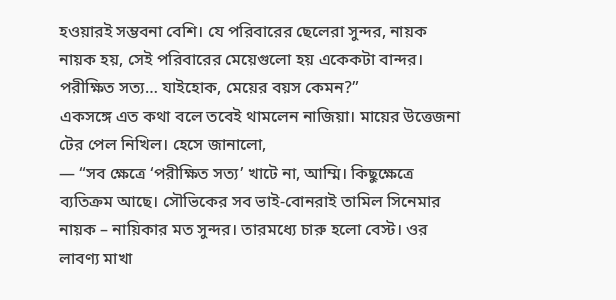হওয়ারই সম্ভবনা বেশি। যে পরিবারের ছেলেরা সুন্দর, নায়ক নায়ক হয়, সেই পরিবারের মেয়েগুলো হয় একেকটা বান্দর। পরীক্ষিত সত্য… যাইহোক, মেয়ের বয়স কেমন?”
একসঙ্গে এত কথা বলে তবেই থামলেন নাজিয়া। মায়ের উত্তেজনা টের পেল নিখিল। হেসে জানালো,
— “সব ক্ষেত্রে ‘পরীক্ষিত সত্য’ খাটে না, আম্মি। কিছুক্ষেত্রে ব্যতিক্রম আছে। সৌভিকের সব ভাই-বোনরাই তামিল সিনেমার নায়ক – নায়িকার মত সুন্দর। তারমধ্যে চারু হলো বেস্ট। ওর লাবণ্য মাখা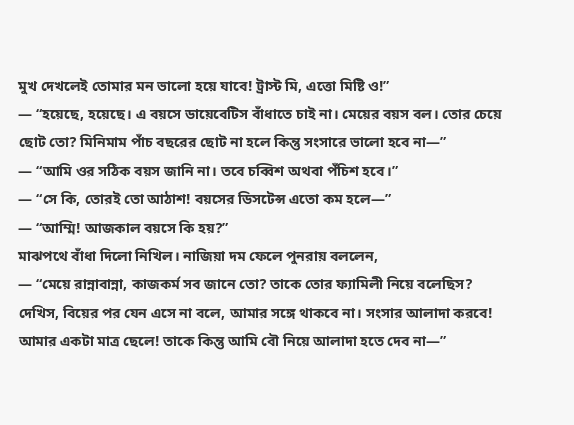মুখ দেখলেই তোমার মন ভালো হয়ে যাবে! ট্রাস্ট মি, এত্তো মিষ্টি ও!”
— “হয়েছে, হয়েছে। এ বয়সে ডায়েবেটিস বাঁধাতে চাই না। মেয়ের বয়স বল। তোর চেয়ে ছোট তো? মিনিমাম পাঁচ বছরের ছোট না হলে কিন্তু সংসারে ভালো হবে না—”
— “আমি ওর সঠিক বয়স জানি না। তবে চব্বিশ অথবা পঁচিশ হবে।”
— “সে কি, তোরই তো আঠাশ! বয়সের ডিসটেন্স এতো কম হলে—”
— “আম্মি! আজকাল বয়সে কি হয়?”
মাঝপথে বাঁধা দিলো নিখিল। নাজিয়া দম ফেলে পুনরায় বললেন,
— “মেয়ে রান্নাবান্না, কাজকর্ম সব জানে তো? তাকে তোর ফ্যামিলী নিয়ে বলেছিস? দেখিস, বিয়ের পর যেন এসে না বলে, আমার সঙ্গে থাকবে না। সংসার আলাদা করবে! আমার একটা মাত্র ছেলে! তাকে কিন্তু আমি বৌ নিয়ে আলাদা হতে দেব না—”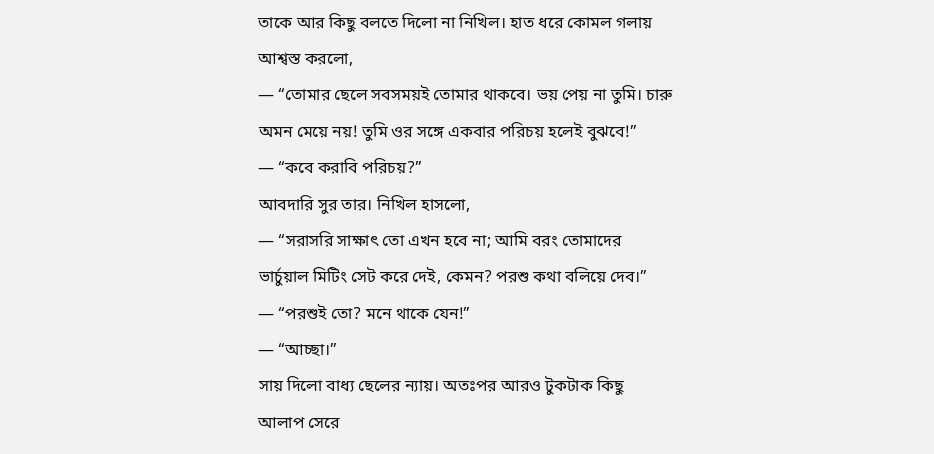তাকে আর কিছু বলতে দিলো না নিখিল। হাত ধরে কোমল গলায় আশ্বস্ত করলো,
— “তোমার ছেলে সবসময়ই তোমার থাকবে। ভয় পেয় না তুমি। চারু অমন মেয়ে নয়! তুমি ওর সঙ্গে একবার পরিচয় হলেই বুঝবে!”
— “কবে করাবি পরিচয়?”
আবদারি সুর তার। নিখিল হাসলো,
— “সরাসরি সাক্ষাৎ তো এখন হবে না; আমি বরং তোমাদের ভার্চুয়াল মিটিং সেট করে দেই, কেমন? পরশু কথা বলিয়ে দেব।”
— “পরশুই তো? মনে থাকে যেন!”
— “আচ্ছা।”
সায় দিলো বাধ্য ছেলের ন্যায়। অতঃপর আরও টুকটাক কিছু আলাপ সেরে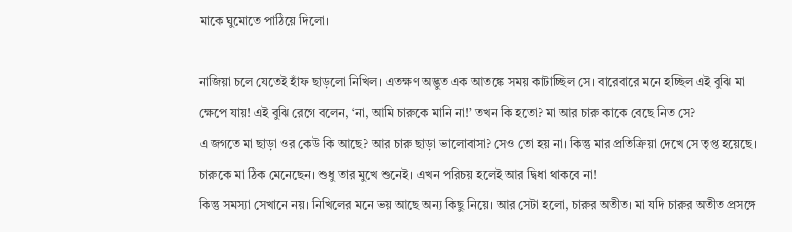মাকে ঘুমোতে পাঠিয়ে দিলো।

নাজিয়া চলে যেতেই হাঁফ ছাড়লো নিখিল। এতক্ষণ অদ্ভুত এক আতঙ্কে সময় কাটাচ্ছিল সে। বারেবারে মনে হচ্ছিল এই বুঝি মা ক্ষেপে যায়! এই বুঝি রেগে বলেন, ‘না, আমি চারুকে মানি না!’ তখন কি হতো? মা আর চারু কাকে বেছে নিত সে?
এ জগতে মা ছাড়া ওর কেউ কি আছে? আর চারু ছাড়া ভালোবাসা? সেও তো হয় না। কিন্তু মার প্রতিক্রিয়া দেখে সে তৃপ্ত হয়েছে। চারুকে মা ঠিক মেনেছেন। শুধু তার মুখে শুনেই। এখন পরিচয় হলেই আর দ্বিধা থাকবে না!
কিন্তু সমস্যা সেখানে নয়। নিখিলের মনে ভয় আছে অন্য কিছু নিয়ে। আর সেটা হলো, চারুর অতীত। মা যদি চারুর অতীত প্রসঙ্গে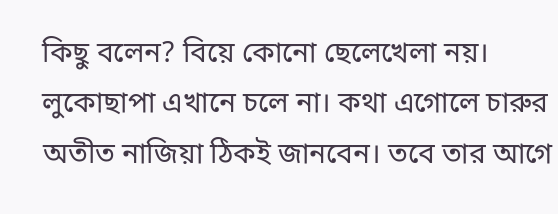কিছু বলেন? বিয়ে কোনো ছেলেখেলা নয়। লুকোছাপা এখানে চলে না। কথা এগোলে চারুর অতীত নাজিয়া ঠিকই জানবেন। তবে তার আগে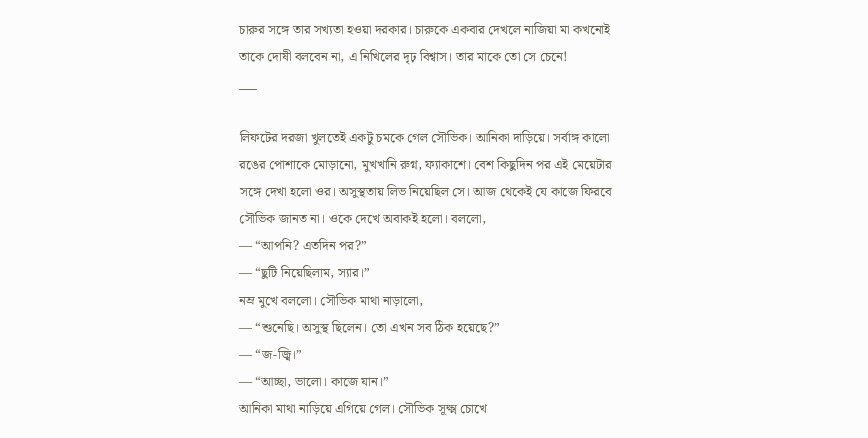চারুর সঙ্গে তার সখ্যতা হওয়া দরকার। চারুকে একবার দেখলে নাজিয়া মা কখনোই তাকে দোষী বলবেন না, এ নিখিলের দৃঢ় বিশ্বাস। তার মাকে তো সে চেনে!
___

লিফটের দরজা খুলতেই একটু চমকে গেল সৌভিক। আনিকা দাড়িয়ে। সর্বাঙ্গ কালো রঙের পোশাকে মোড়ানো, মুখখানি রুগ্ন, ফ্যাকাশে। বেশ কিছুদিন পর এই মেয়েটার সঙ্গে দেখা হলো ওর। অসুস্থতায় লিভ নিয়েছিল সে। আজ থেকেই যে কাজে ফিরবে সৌভিক জানত না। ওকে দেখে অবাকই হলো। বললো,
— “আপনি? এতদিন পর?”
— “ছুটি নিয়েছিলাম, স্যার।”
নম্র মুখে বললো। সৌভিক মাথা নাড়ালো,
— “শুনেছি। অসুস্থ ছিলেন। তো এখন সব ঠিক হয়েছে?”
— “জ-জ্বি।”
— “আচ্ছা, ভালো। কাজে যান।”
আনিকা মাথা নাড়িয়ে এগিয়ে গেল। সৌভিক সূক্ষ্ম চোখে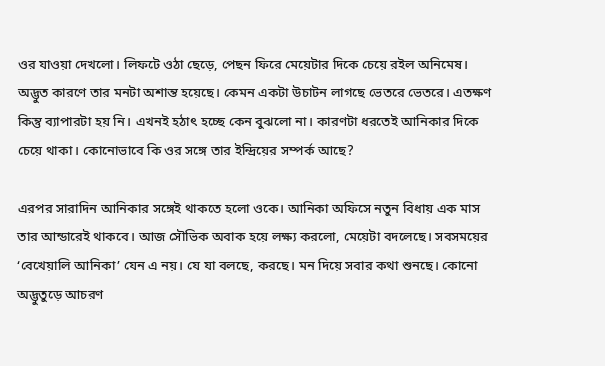ওর যাওয়া দেখলো। লিফটে ওঠা ছেড়ে, পেছন ফিরে মেয়েটার দিকে চেয়ে রইল অনিমেষ। অদ্ভুত কারণে তার মনটা অশান্ত হয়েছে। কেমন একটা উচাটন লাগছে ভেতরে ভেতরে। এতক্ষণ কিন্তু ব্যাপারটা হয় নি। এখনই হঠাৎ হচ্ছে কেন বুঝলো না। কারণটা ধরতেই আনিকার দিকে চেয়ে থাকা। কোনোভাবে কি ওর সঙ্গে তার ইন্দ্রিয়ের সম্পর্ক আছে?

এরপর সারাদিন আনিকার সঙ্গেই থাকতে হলো ওকে। আনিকা অফিসে নতুন বিধায় এক মাস তার আন্ডারেই থাকবে। আজ সৌভিক অবাক হয়ে লক্ষ্য করলো, মেয়েটা বদলেছে। সবসময়ের ‘বেখেয়ালি আনিকা’ যেন এ নয়। যে যা বলছে, করছে। মন দিয়ে সবার কথা শুনছে। কোনো অদ্ভুতুড়ে আচরণ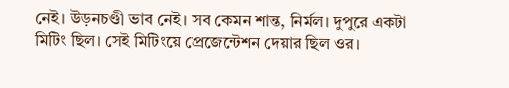নেই। উড়নচণ্ডী ভাব নেই। সব কেমন শান্ত, নির্মল। দুপুরে একটা মিটিং ছিল। সেই মিটিংয়ে প্রেজেন্টেশন দেয়ার ছিল ওর।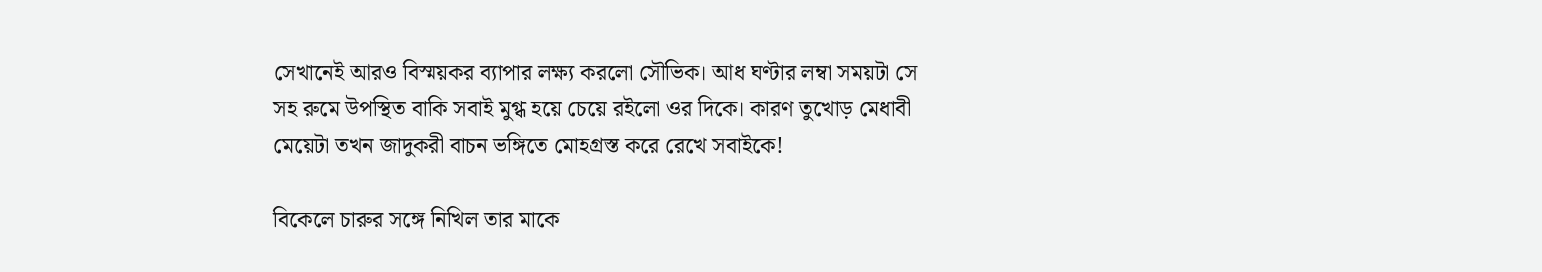সেখানেই আরও বিস্ময়কর ব্যাপার লক্ষ্য করলো সৌভিক। আধ ঘণ্টার লম্বা সময়টা সে সহ রুমে উপস্থিত বাকি সবাই মুগ্ধ হয়ে চেয়ে রইলো ওর দিকে। কারণ তুখোড় মেধাবী মেয়েটা তখন জাদুকরী বাচন ভঙ্গিতে মোহগ্রস্ত করে রেখে সবাইকে!

বিকেলে চারুর সঙ্গে নিখিল তার মাকে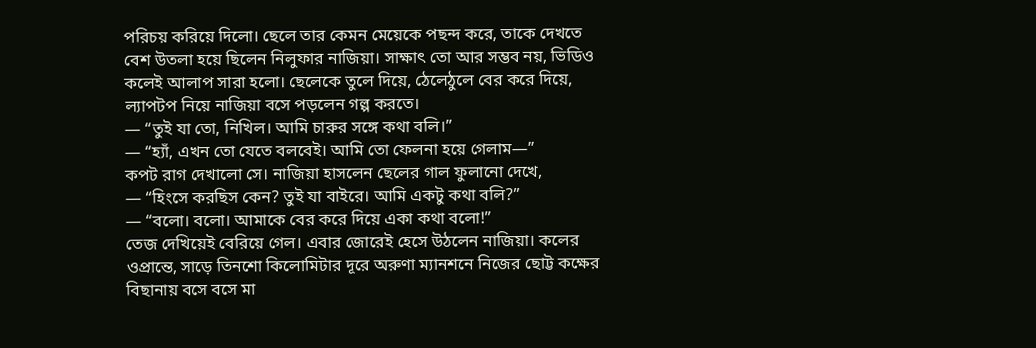পরিচয় করিয়ে দিলো। ছেলে তার কেমন মেয়েকে পছন্দ করে, তাকে দেখতে বেশ উতলা হয়ে ছিলেন নিলুফার নাজিয়া। সাক্ষাৎ তো আর সম্ভব নয়, ভিডিও কলেই আলাপ সারা হলো। ছেলেকে তুলে দিয়ে, ঠেলেঠুলে বের করে দিয়ে, ল্যাপটপ নিয়ে নাজিয়া বসে পড়লেন গল্প করতে।
— “তুই যা তো, নিখিল। আমি চারুর সঙ্গে কথা বলি।”
— “হ্যাঁ, এখন তো যেতে বলবেই। আমি তো ফেলনা হয়ে গেলাম—”
কপট রাগ দেখালো সে। নাজিয়া হাসলেন ছেলের গাল ফুলানো দেখে,
— “হিংসে করছিস কেন? তুই যা বাইরে। আমি একটু কথা বলি?”
— “বলো। বলো। আমাকে বের করে দিয়ে একা কথা বলো!”
তেজ দেখিয়েই বেরিয়ে গেল। এবার জোরেই হেসে উঠলেন নাজিয়া। কলের ওপ্রান্তে, সাড়ে তিনশো কিলোমিটার দূরে অরুণা ম্যানশনে নিজের ছোট্ট কক্ষের বিছানায় বসে বসে মা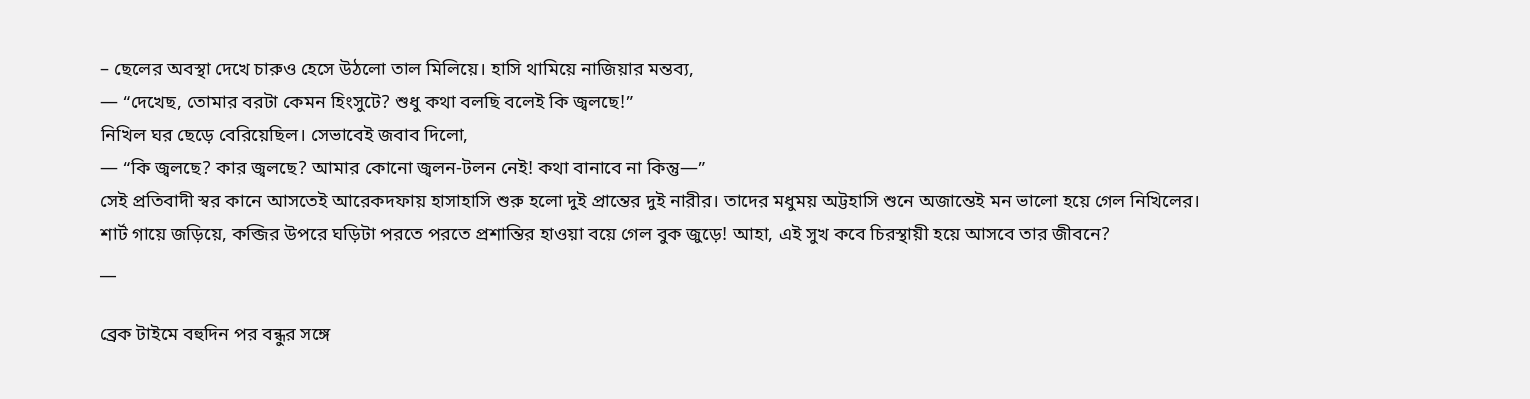– ছেলের অবস্থা দেখে চারুও হেসে উঠলো তাল মিলিয়ে। হাসি থামিয়ে নাজিয়ার মন্তব্য,
— “দেখেছ, তোমার বরটা কেমন হিংসুটে? শুধু কথা বলছি বলেই কি জ্বলছে!”
নিখিল ঘর ছেড়ে বেরিয়েছিল। সেভাবেই জবাব দিলো,
— “কি জ্বলছে? কার জ্বলছে? আমার কোনো জ্বলন-টলন নেই! কথা বানাবে না কিন্তু—”
সেই প্রতিবাদী স্বর কানে আসতেই আরেকদফায় হাসাহাসি শুরু হলো দুই প্রান্তের দুই নারীর। তাদের মধুময় অট্টহাসি শুনে অজান্তেই মন ভালো হয়ে গেল নিখিলের। শার্ট গায়ে জড়িয়ে, কব্জির উপরে ঘড়িটা পরতে পরতে প্রশান্তির হাওয়া বয়ে গেল বুক জুড়ে! আহা, এই সুখ কবে চিরস্থায়ী হয়ে আসবে তার জীবনে?
__

ব্রেক টাইমে বহুদিন পর বন্ধুর সঙ্গে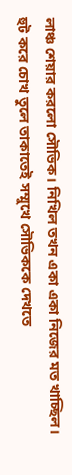লাঞ্চ শেয়ার করলো সৌভিক। নিখিল তখন একা একা নিজের মত খাচ্ছিল। হুট করে চোখ তুলে তাকাতেই সম্মুখে সৌভিককে দেখতে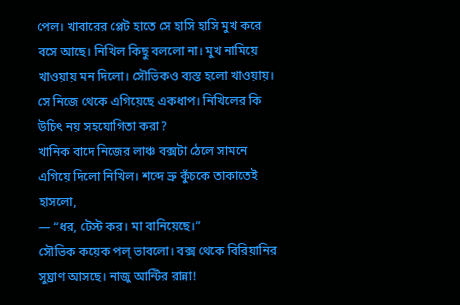পেল। খাবারের প্লেট হাতে সে হাসি হাসি মুখ করে বসে আছে। নিখিল কিছু বললো না। মুখ নামিয়ে খাওয়ায় মন দিলো। সৌভিকও ব্যস্ত হলো খাওয়ায়। সে নিজে থেকে এগিয়েছে একধাপ। নিখিলের কি উচিৎ নয় সহযোগিতা করা?
খানিক বাদে নিজের লাঞ্চ বক্সটা ঠেলে সামনে এগিয়ে দিলো নিখিল। শব্দে ভ্রু কুঁচকে তাকাতেই হাসলো,
— “ধর, টেস্ট কর। মা বানিয়েছে।”
সৌভিক কয়েক পল্ ভাবলো। বক্স থেকে বিরিয়ানির সুঘ্রাণ আসছে। নাজু আন্টির রান্না!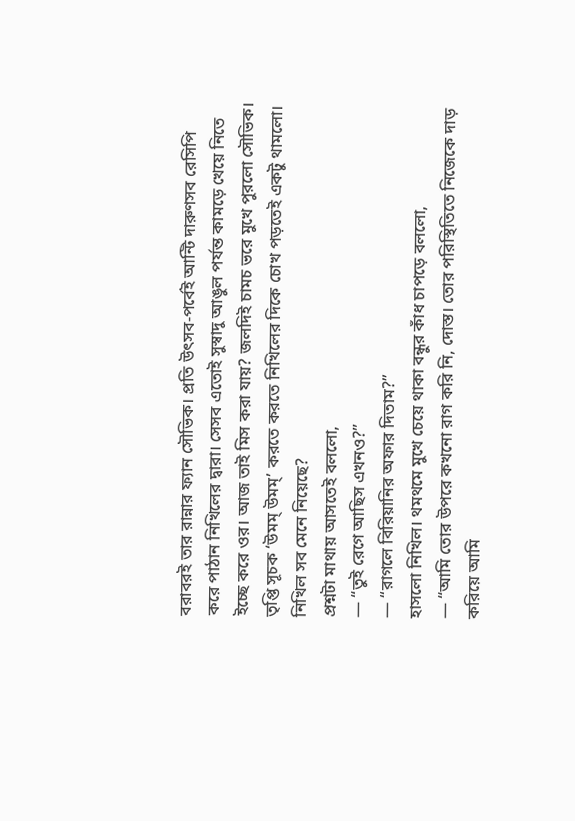বরাবরই তার রান্নার ফ্যান সৌভিক। প্রতি উৎসব-পর্বেই আন্টি দারুণসব রেসিপি করে পাঠান নিখিলের দ্বারা। সেসব এতোই সুস্বাদু আঙুল পর্যন্ত কামড়ে খেয়ে নিতে ইচ্ছে করে ওর। আজ তাই মিস করা যায়? জলদিই চামচ ভরে মুখে পুরলো সৌভিক। তৃপ্তি সূচক ‘উমম্ উমম্’ করতে করতে নিখিলের দিকে চোখ পড়তেই একটু থামলো। নিখিল সব মেনে নিয়েছে?
প্রশ্নটা মাথায় আসতেই বললো,
— “তুই রেগে আছিস এখনও?”
— “রাগলে বিরিয়ানির অফার দিতাম?”
হাসলো নিখিল। থমথমে মুখে চেয়ে থাকা বন্ধুর কাঁধ চাপড়ে বললো,
— “আমি তোর উপরে কখনো রাগ করি নি, দোস্ত। তোর পরিস্থিতিতে নিজেকে দাড় করিয়ে আমি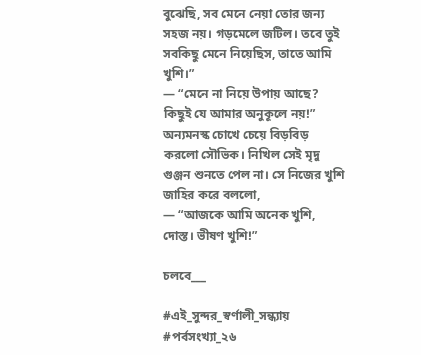বুঝেছি, সব মেনে নেয়া তোর জন্য সহজ নয়। গড়মেলে জটিল। তবে তুই সবকিছু মেনে নিয়েছিস, তাতে আমি খুশি।”
— “মেনে না নিয়ে উপায় আছে? কিছুই যে আমার অনুকূলে নয়!”
অন্যমনস্ক চোখে চেয়ে বিড়বিড় করলো সৌভিক। নিখিল সেই মৃদু গুঞ্জন শুনতে পেল না। সে নিজের খুশি জাহির করে বললো,
— “আজকে আমি অনেক খুশি, দোস্ত। ভীষণ খুশি!”

চলবে___

#এই_সুন্দর_স্বর্ণালী_সন্ধ্যায়
#পর্বসংখ্যা_২৬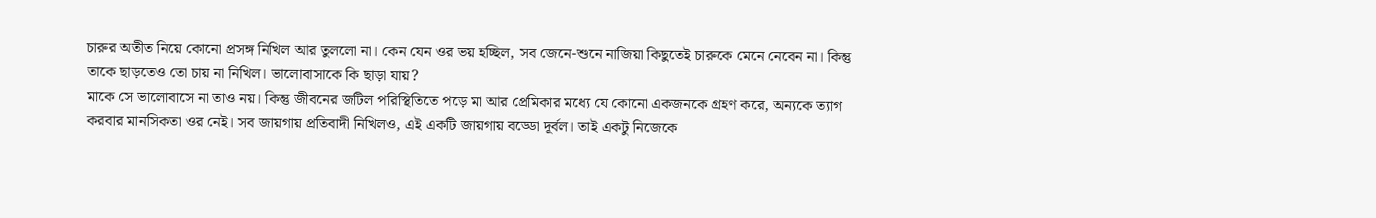চারুর অতীত নিয়ে কোনো প্রসঙ্গ নিখিল আর তুললো না। কেন যেন ওর ভয় হচ্ছিল, সব জেনে-শুনে নাজিয়া কিছুতেই চারুকে মেনে নেবেন না। কিন্তু তাকে ছাড়তেও তো চায় না নিখিল। ভালোবাসাকে কি ছাড়া যায়?
মাকে সে ভালোবাসে না তাও নয়। কিন্তু জীবনের জটিল পরিস্থিতিতে পড়ে মা আর প্রেমিকার মধ্যে যে কোনো একজনকে গ্রহণ করে, অন্যকে ত্যাগ করবার মানসিকতা ওর নেই। সব জায়গায় প্রতিবাদী নিখিলও, এই একটি জায়গায় বড্ডো দূর্বল। তাই একটু নিজেকে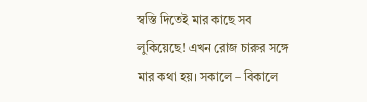স্বস্তি দিতেই মার কাছে সব লুকিয়েছে! এখন রোজ চারুর সঙ্গে মার কথা হয়। সকালে – বিকালে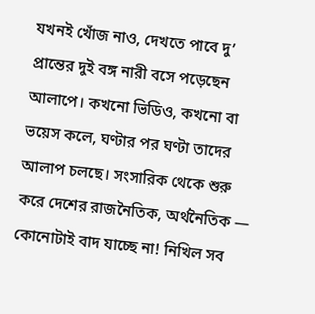যখনই খোঁজ নাও, দেখতে পাবে দু’ প্রান্তের দুই বঙ্গ নারী বসে পড়েছেন আলাপে। কখনো ভিডিও, কখনো বা ভয়েস কলে, ঘণ্টার পর ঘণ্টা তাদের আলাপ চলছে। সংসারিক থেকে শুরু করে দেশের রাজনৈতিক, অর্থনৈতিক — কোনোটাই বাদ যাচ্ছে না! নিখিল সব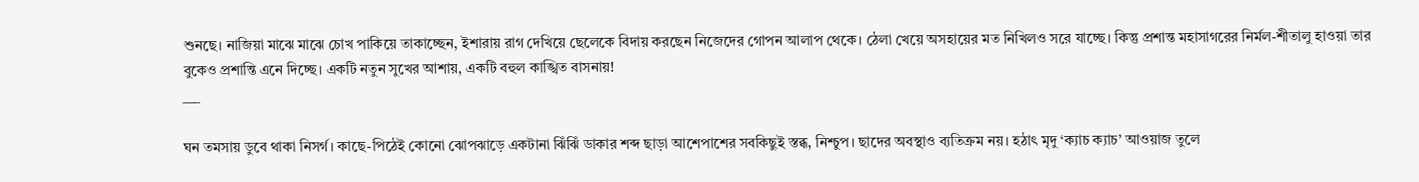শুনছে। নাজিয়া মাঝে মাঝে চোখ পাকিয়ে তাকাচ্ছেন, ইশারায় রাগ দেখিয়ে ছেলেকে বিদায় করছেন নিজেদের গোপন আলাপ থেকে। ঠেলা খেয়ে অসহায়ের মত নিখিলও সরে যাচ্ছে। কিন্তু প্রশান্ত মহাসাগরের নির্মল-শীতালু হাওয়া তার বুকেও প্রশান্তি এনে দিচ্ছে। একটি নতুন সুখের আশায়, একটি বহুল কাঙ্খিত বাসনায়!
___

ঘন তমসায় ডুবে থাকা নিসর্গ। কাছে-পিঠেই কোনো ঝোপঝাড়ে একটানা ঝিঁঝিঁ ডাকার শব্দ ছাড়া আশেপাশের সবকিছুই স্তব্ধ, নিশ্চুপ। ছাদের অবস্থাও ব্যতিক্রম নয়। হঠাৎ মৃদু ‘ক্যাচ ক্যাচ’ আওয়াজ তুলে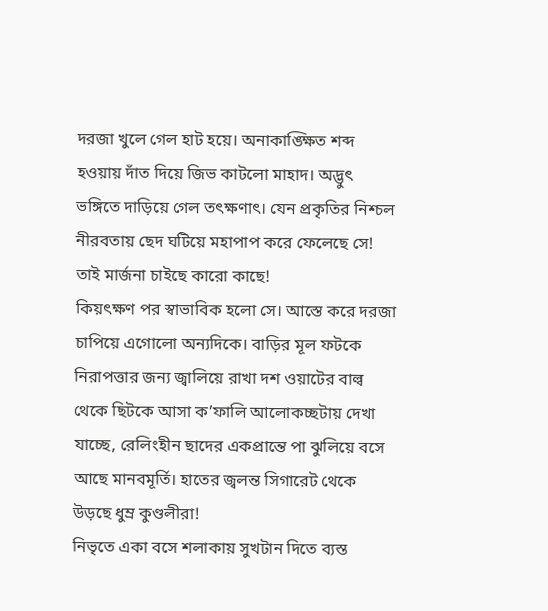দরজা খুলে গেল হাট হয়ে। অনাকাঙ্ক্ষিত শব্দ হওয়ায় দাঁত দিয়ে জিভ কাটলো মাহাদ। অদ্ভুৎ ভঙ্গিতে দাড়িয়ে গেল তৎক্ষণাৎ। যেন প্রকৃতির নিশ্চল নীরবতায় ছেদ ঘটিয়ে মহাপাপ করে ফেলেছে সে! তাই মার্জনা চাইছে কারো কাছে!
কিয়ৎক্ষণ পর স্বাভাবিক হলো সে। আস্তে করে দরজা চাপিয়ে এগোলো অন্যদিকে। বাড়ির মূল ফটকে নিরাপত্তার জন্য জ্বালিয়ে রাখা দশ ওয়াটের বাল্ব থেকে ছিটকে আসা ক’ফালি আলোকচ্ছটায় দেখা যাচ্ছে, রেলিংহীন ছাদের একপ্রান্তে পা ঝুলিয়ে বসে আছে মানবমূর্তি। হাতের জ্বলন্ত সিগারেট থেকে উড়ছে ধুম্র কুণ্ডলীরা!
নিভৃতে একা বসে শলাকায় সুখটান দিতে ব্যস্ত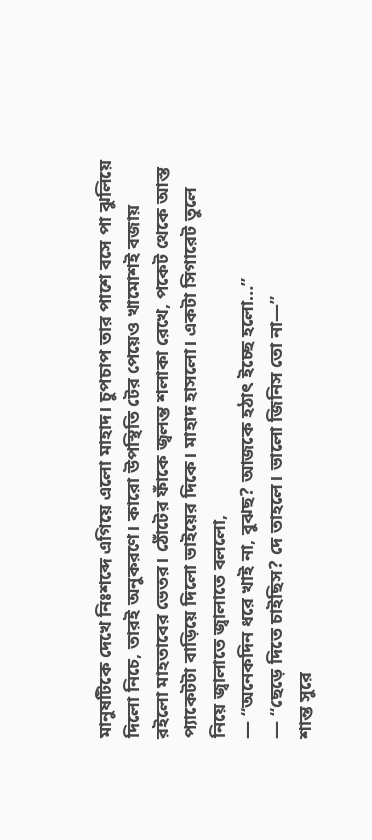মানুষটিকে দেখে নিঃশব্দে এগিয়ে এলো মাহাদ। চুপচাপ তার পাশে বসে পা ঝুলিয়ে দিলো নিচে, তারই অনুকরণে। কারো উপস্থিতি টের পেয়েও খামোশই বজায় রইলো মাহতাবের ভেতর। ঠোঁটের ফাঁকে জ্বলন্ত শলাকা রেখে, পকেট থেকে আস্ত প্যাকেটটা বাড়িয়ে দিলো ভাইয়ের দিকে। মাহাদ হাসলো। একটা সিগারেট তুলে নিয়ে জ্বালাতে জ্বালাতে বললো,
— “অনেকদিন ধরে খাই না, বুঝছ? আজকে হঠাৎ ইচ্ছে হলো…”
— “ছেড়ে দিতে চাইছিস? দে তাহলে। ভালো জিনিস তো না—”
শান্ত সুরে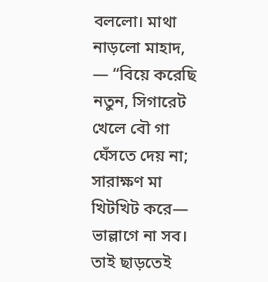বললো। মাথা নাড়লো মাহাদ,
— “বিয়ে করেছি নতুন, সিগারেট খেলে বৌ গা ঘেঁসতে দেয় না; সারাক্ষণ মা খিটখিট করে— ভাল্লাগে না সব। তাই ছাড়তেই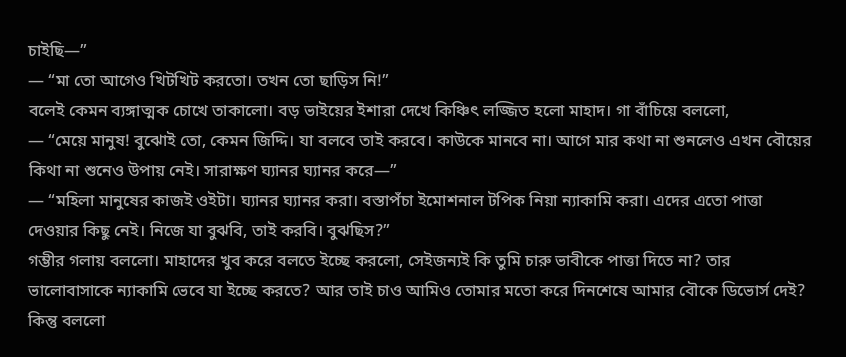চাইছি—”
— “মা তো আগেও খিটখিট করতো। তখন তো ছাড়িস নি!”
বলেই কেমন ব্যঙ্গাত্মক চোখে তাকালো। বড় ভাইয়ের ইশারা দেখে কিঞ্চিৎ লজ্জিত হলো মাহাদ। গা বাঁচিয়ে বললো,
— “মেয়ে মানুষ! বুঝোই তো, কেমন জিদ্দি। যা বলবে তাই করবে। কাউকে মানবে না। আগে মার কথা না শুনলেও এখন বৌয়ের কিথা না শুনেও উপায় নেই। সারাক্ষণ ঘ্যানর ঘ্যানর করে—”
— “মহিলা মানুষের কাজই ওইটা। ঘ্যানর ঘ্যানর করা। বস্তাপঁচা ইমোশনাল টপিক নিয়া ন্যাকামি করা। এদের এতো পাত্তা দেওয়ার কিছু নেই। নিজে যা বুঝবি, তাই করবি। বুঝছিস?”
গম্ভীর গলায় বললো। মাহাদের খুব করে বলতে ইচ্ছে করলো, সেইজন্যই কি তুমি চারু ভাবীকে পাত্তা দিতে না? তার ভালোবাসাকে ন্যাকামি ভেবে যা ইচ্ছে করতে? আর তাই চাও আমিও তোমার মতো করে দিনশেষে আমার বৌকে ডিভোর্স দেই? কিন্তু বললো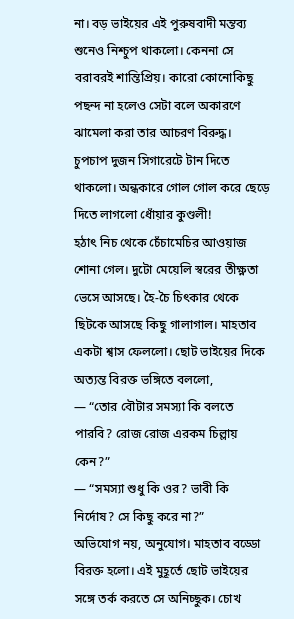না। বড় ভাইয়ের এই পুরুষবাদী মন্তব্য শুনেও নিশ্চুপ থাকলো। কেননা সে বরাবরই শান্তিপ্রিয়। কারো কোনোকিছু পছন্দ না হলেও সেটা বলে অকারণে ঝামেলা করা তার আচরণ বিরুদ্ধ।
চুপচাপ দুজন সিগারেটে টান দিতে থাকলো। অন্ধকারে গোল গোল করে ছেড়ে দিতে লাগলো ধোঁয়ার কুণ্ডলী!
হঠাৎ নিচ থেকে চেঁচামেচির আওয়াজ শোনা গেল। দুটো মেয়েলি স্বরের তীক্ষ্ণতা ভেসে আসছে। হৈ-চৈ চিৎকার থেকে ছিটকে আসছে কিছু গালাগাল। মাহতাব একটা শ্বাস ফেললো। ছোট ভাইয়ের দিকে অত্যন্ত বিরক্ত ভঙ্গিতে বললো,
— “তোর বৌটার সমস্যা কি বলতে পারবি? রোজ রোজ এরকম চিল্লায় কেন?”
— “সমস্যা শুধু কি ওর? ভাবী কি নির্দোষ? সে কিছু করে না?”
অভিযোগ নয়, অনুযোগ। মাহতাব বড্ডো বিরক্ত হলো। এই মুহূর্তে ছোট ভাইয়ের সঙ্গে তর্ক করতে সে অনিচ্ছুক। চোখ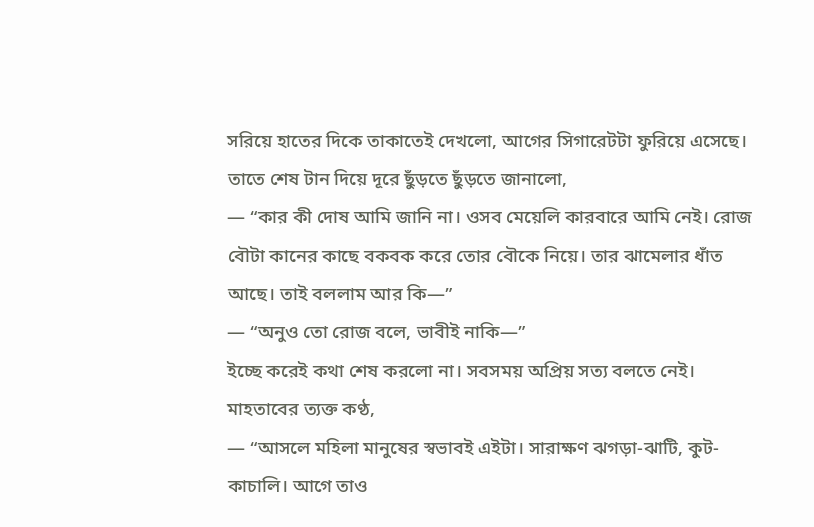সরিয়ে হাতের দিকে তাকাতেই দেখলো, আগের সিগারেটটা ফুরিয়ে এসেছে। তাতে শেষ টান দিয়ে দূরে ছুঁড়তে ছুঁড়তে জানালো,
— “কার কী দোষ আমি জানি না। ওসব মেয়েলি কারবারে আমি নেই। রোজ বৌটা কানের কাছে বকবক করে তোর বৌকে নিয়ে। তার ঝামেলার ধাঁত আছে। তাই বললাম আর কি—”
— “অনুও তো রোজ বলে, ভাবীই নাকি—”
ইচ্ছে করেই কথা শেষ করলো না। সবসময় অপ্রিয় সত্য বলতে নেই। মাহতাবের ত্যক্ত কণ্ঠ,
— “আসলে মহিলা মানুষের স্বভাবই এইটা। সারাক্ষণ ঝগড়া-ঝাটি, কুট-কাচালি। আগে তাও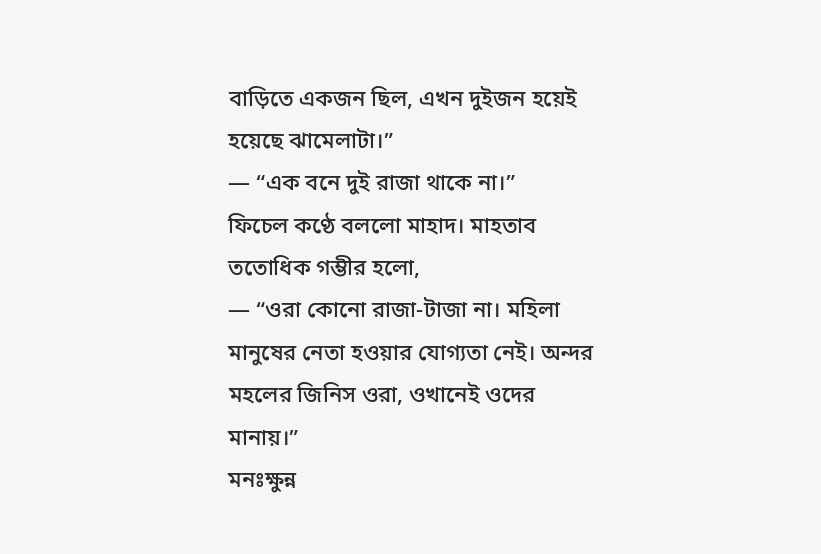বাড়িতে একজন ছিল, এখন দুইজন হয়েই হয়েছে ঝামেলাটা।”
— “এক বনে দুই রাজা থাকে না।”
ফিচেল কণ্ঠে বললো মাহাদ। মাহতাব ততোধিক গম্ভীর হলো,
— “ওরা কোনো রাজা-টাজা না। মহিলা মানুষের নেতা হওয়ার যোগ্যতা নেই। অন্দর মহলের জিনিস ওরা, ওখানেই ওদের মানায়।”
মনঃক্ষুন্ন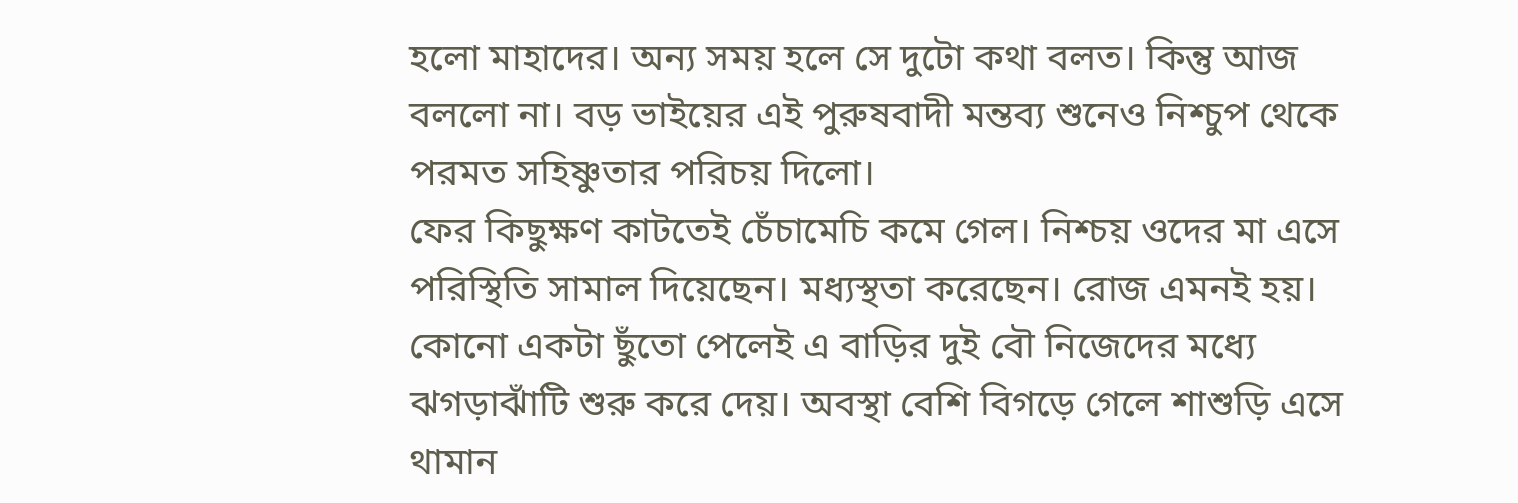হলো মাহাদের। অন্য সময় হলে সে দুটো কথা বলত। কিন্তু আজ বললো না। বড় ভাইয়ের এই পুরুষবাদী মন্তব্য শুনেও নিশ্চুপ থেকে পরমত সহিষ্ণুতার পরিচয় দিলো।
ফের কিছুক্ষণ কাটতেই চেঁচামেচি কমে গেল। নিশ্চয় ওদের মা এসে পরিস্থিতি সামাল দিয়েছেন। মধ্যস্থতা করেছেন। রোজ এমনই হয়। কোনো একটা ছুঁতো পেলেই এ বাড়ির দুই বৌ নিজেদের মধ্যে ঝগড়াঝাঁটি শুরু করে দেয়। অবস্থা বেশি বিগড়ে গেলে শাশুড়ি এসে থামান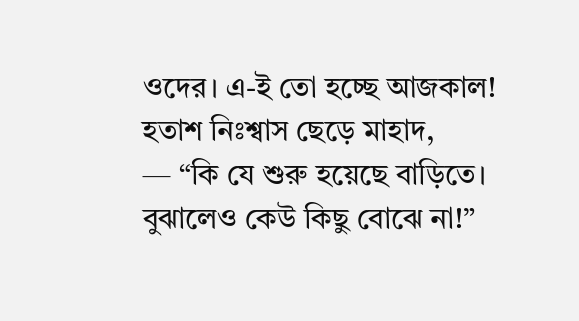ওদের। এ-ই তো হচ্ছে আজকাল!
হতাশ নিঃশ্বাস ছেড়ে মাহাদ,
— “কি যে শুরু হয়েছে বাড়িতে। বুঝালেও কেউ কিছু বোঝে না!”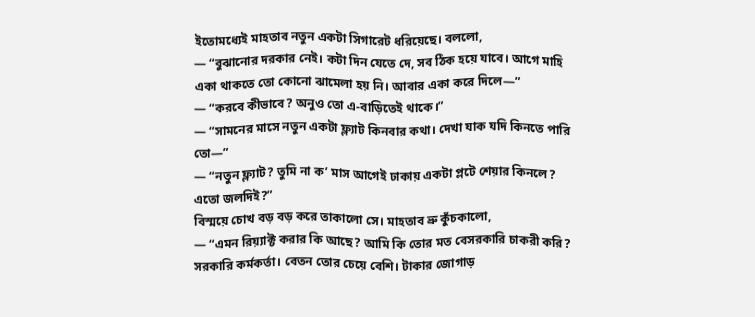ইতোমধ্যেই মাহতাব নতুন একটা সিগারেট ধরিয়েছে। বললো,
— “বুঝানোর দরকার নেই। কটা দিন যেতে দে, সব ঠিক হয়ে যাবে। আগে মাহি একা থাকতে তো কোনো ঝামেলা হয় নি। আবার একা করে দিলে—”
— “করবে কীভাবে? অনুও তো এ-বাড়িতেই থাকে।”
— “সামনের মাসে নতুন একটা ফ্ল্যাট কিনবার কথা। দেখা যাক যদি কিনতে পারি তো—”
— “নতুন ফ্ল্যাট? তুমি না ক’ মাস আগেই ঢাকায় একটা প্লটে শেয়ার কিনলে? এতো জলদিই?”
বিস্ময়ে চোখ বড় বড় করে তাকালো সে। মাহতাব ভ্রু কুঁচকালো,
— “এমন রিয়্যাক্ট করার কি আছে? আমি কি তোর মত বেসরকারি চাকরী করি? সরকারি কর্মকর্তা। বেতন তোর চেয়ে বেশি। টাকার জোগাড়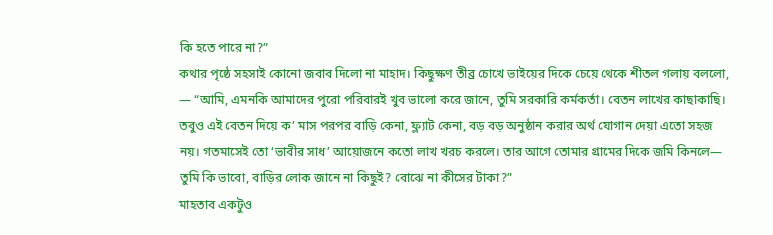কি হতে পারে না?”
কথার পৃষ্ঠে সহসাই কোনো জবাব দিলো না মাহাদ। কিছুক্ষণ তীব্র চোখে ভাইয়ের দিকে চেয়ে থেকে শীতল গলায় বললো,
— “আমি, এমনকি আমাদের পুরো পরিবারই খুব ভালো করে জানে, তুমি সরকারি কর্মকর্তা। বেতন লাখের কাছাকাছি। তবুও এই বেতন দিয়ে ক’ মাস পরপর বাড়ি কেনা, ফ্ল্যাট কেনা, বড় বড় অনুষ্ঠান করার অর্থ যোগান দেয়া এতো সহজ নয়। গতমাসেই তো ‘ভাবীর সাধ’ আয়োজনে কতো লাখ খরচ করলে। তার আগে তোমার গ্রামের দিকে জমি কিনলে— তুমি কি ভাবো, বাড়ির লোক জানে না কিছুই? বোঝে না কীসের টাকা?”
মাহতাব একটুও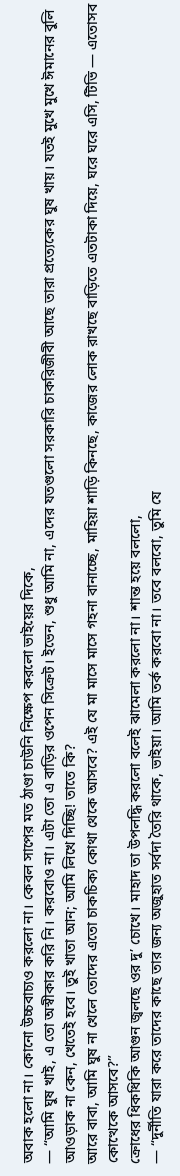অবাক হলো না। কোনো উচ্চবাচ্যও করলো না। কেবল সাপের মত ঠাণ্ডা চাউনি নিক্ষেপ করলো ভাইয়ের দিকে,
— “আমি ঘুষ খাই, এ তো অস্বীকার করি নি। করবোও না। এটা তো এ বাড়ির ওপেন সিক্রেট। ইভেন, শুধু আমি না, এদের যতগুলো সরকারি চাকরিজীবী আছে তারা প্রত্যেকের ঘুষ খায়। যতই মুখে মুখে ঈমানের বুলি আওড়াক না কেন, খেতেই হবে। তুই খাতা আন; আমি লিখে দিচ্ছি! তাতে কি?
আরে বাবা, আমি ঘুষ না খেলে তোদের এতো চাকচিক্য কোথা থেকে আসবে? এই যে মা মাসে মাসে গহনা বানাচ্ছে, মাহিয়া শাড়ি কিনছে, কাজের লোক রাখছে বাড়িতে এতটাকা দিয়ে, ঘরে ঘরে এসি, টিভি — এতোসব কোত্থেকে আসবে?”
ক্রোধের ধিকধিকি আগুন জ্বলছে ওর দু’ চোখে। মাহাদ তা উপলদ্ধি করলো বলেই ঝামেলা করলো না। শান্ত হয়ে বললো,
— “দুর্নীতি যারা করে তাদের কাছে তার জন্য অজুহাত সর্বদা তৈরি থাকে, ভাইয়া। আমি তর্ক করবো না। তবে বলবো, তুমি যে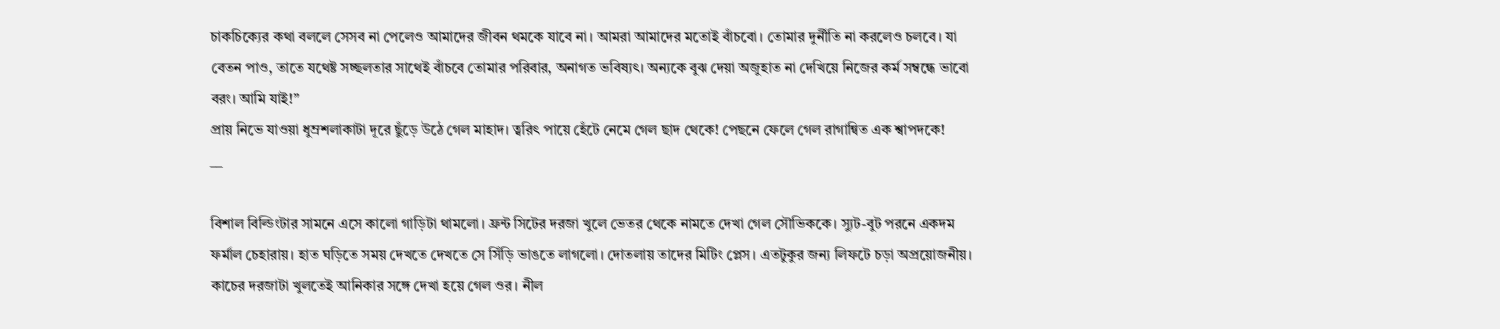চাকচিক্যের কথা বললে সেসব না পেলেও আমাদের জীবন থমকে যাবে না। আমরা আমাদের মতোই বাঁচবো। তোমার দুর্নীতি না করলেও চলবে। যা বেতন পাও, তাতে যথেষ্ট সচ্ছলতার সাথেই বাঁচবে তোমার পরিবার, অনাগত ভবিষ্যৎ। অন্যকে বুঝ দেয়া অজুহাত না দেখিয়ে নিজের কর্ম সম্বন্ধে ভাবো বরং। আমি যাই!”
প্রায় নিভে যাওয়া ধুম্রশলাকাটা দূরে ছুঁড়ে উঠে গেল মাহাদ। ত্বরিৎ পায়ে হেঁটে নেমে গেল ছাদ থেকে! পেছনে ফেলে গেল রাগান্বিত এক শ্বাপদকে!
__

বিশাল বিল্ডিংটার সামনে এসে কালো গাড়িটা থামলো। ফ্রন্ট সিটের দরজা খুলে ভেতর থেকে নামতে দেখা গেল সৌভিককে। স্যুট-বুট পরনে একদম ফর্মাল চেহারায়। হাত ঘড়িতে সময় দেখতে দেখতে সে সিঁড়ি ভাঙতে লাগলো। দোতলায় তাদের মিটিং প্লেস। এতটুকুর জন্য লিফটে চড়া অপ্রয়োজনীয়।
কাচের দরজাটা খুলতেই আনিকার সঙ্গে দেখা হয়ে গেল ওর। নীল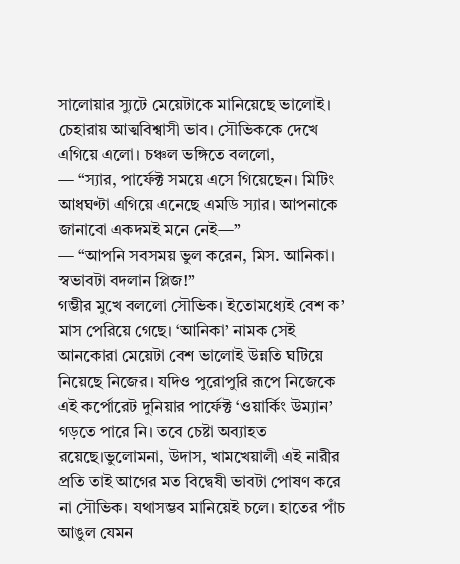সালোয়ার স্যুটে মেয়েটাকে মানিয়েছে ভালোই। চেহারায় আত্মবিশ্বাসী ভাব। সৌভিককে দেখে এগিয়ে এলো। চঞ্চল ভঙ্গিতে বললো,
— “স্যার, পার্ফেক্ট সময়ে এসে গিয়েছেন। মিটিং আধঘণ্টা এগিয়ে এনেছে এমডি স্যার। আপনাকে জানাবো একদমই মনে নেই—”
— “আপনি সবসময় ভুল করেন, মিস. আনিকা। স্বভাবটা বদলান প্লিজ!”
গম্ভীর মুখে বললো সৌভিক। ইতোমধ্যেই বেশ ক’ মাস পেরিয়ে গেছে। ‘আনিকা’ নামক সেই আনকোরা মেয়েটা বেশ ভালোই উন্নতি ঘটিয়ে নিয়েছে নিজের। যদিও পুরোপুরি রূপে নিজেকে এই কর্পোরেট দুনিয়ার পার্ফেক্ট ‘ওয়ার্কিং উম্যান’ গড়তে পারে নি। তবে চেষ্টা অব্যাহত রয়েছে।ভুলোমনা, উদাস, খামখেয়ালী এই নারীর প্রতি তাই আগের মত বিদ্বেষী ভাবটা পোষণ করে না সৌভিক। যথাসম্ভব মানিয়েই চলে। হাতের পাঁচ আঙুল যেমন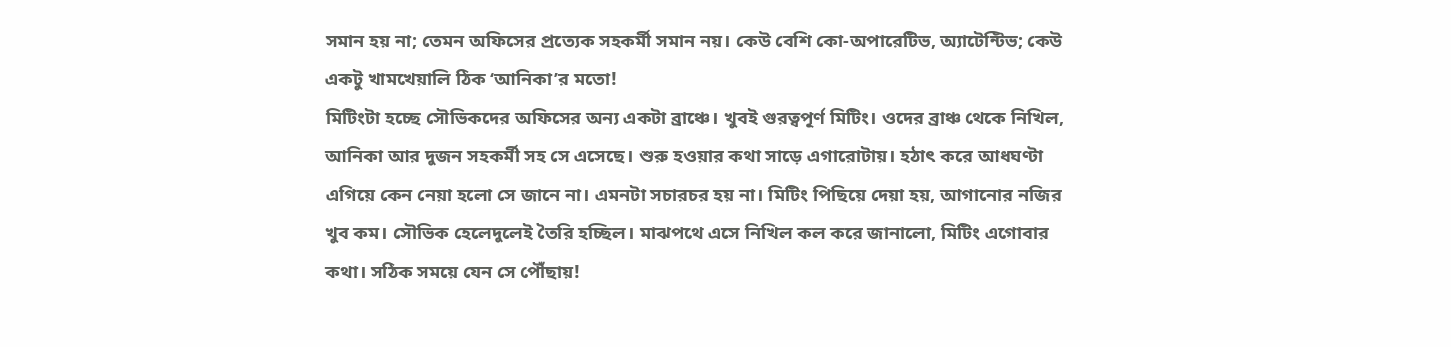সমান হয় না; তেমন অফিসের প্রত্যেক সহকর্মী সমান নয়। কেউ বেশি কো-অপারেটিভ, অ্যাটেন্টিভ; কেউ একটু খামখেয়ালি ঠিক ‘আনিকা’র মতো!
মিটিংটা হচ্ছে সৌভিকদের অফিসের অন্য একটা ব্রাঞ্চে। খুবই গুরত্বপূর্ণ মিটিং। ওদের ব্রাঞ্চ থেকে নিখিল, আনিকা আর দুজন সহকর্মী সহ সে এসেছে। শুরু হওয়ার কথা সাড়ে এগারোটায়। হঠাৎ করে আধঘণ্টা এগিয়ে কেন নেয়া হলো সে জানে না। এমনটা সচারচর হয় না। মিটিং পিছিয়ে দেয়া হয়, আগানোর নজির খুব কম। সৌভিক হেলেদুলেই তৈরি হচ্ছিল। মাঝপথে এসে নিখিল কল করে জানালো, মিটিং এগোবার কথা। সঠিক সময়ে যেন সে পৌঁছায়!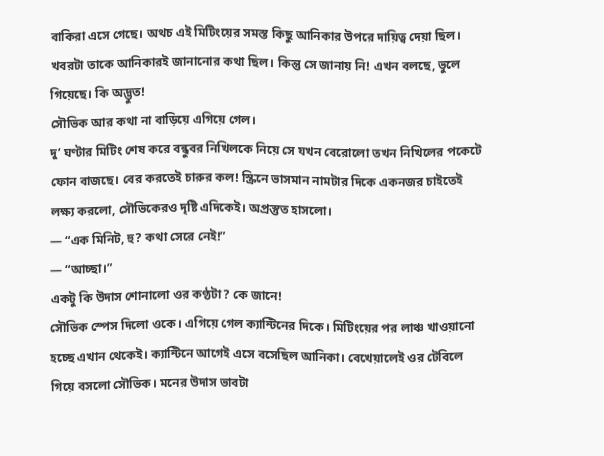বাকিরা এসে গেছে। অথচ এই মিটিংয়ের সমস্ত কিছু আনিকার উপরে দায়িত্ব দেয়া ছিল। খবরটা তাকে আনিকারই জানানোর কথা ছিল। কিন্তু সে জানায় নি! এখন বলছে, ভুলে গিয়েছে। কি অদ্ভুত!
সৌভিক আর কথা না বাড়িয়ে এগিয়ে গেল।
দু’ ঘণ্টার মিটিং শেষ করে বন্ধুবর নিখিলকে নিয়ে সে যখন বেরোলো তখন নিখিলের পকেটে ফোন বাজছে। বের করতেই চারুর কল! স্ক্রিনে ভাসমান নামটার দিকে একনজর চাইতেই লক্ষ্য করলো, সৌভিকেরও দৃষ্টি এদিকেই। অপ্রস্তুত হাসলো।
— “এক মিনিট, হু? কথা সেরে নেই!”
— “আচ্ছা।”
একটু কি উদাস শোনালো ওর কণ্ঠটা? কে জানে!
সৌভিক স্পেস দিলো ওকে। এগিয়ে গেল ক্যান্টিনের দিকে। মিটিংয়ের পর লাঞ্চ খাওয়ানো হচ্ছে এখান থেকেই। ক্যান্টিনে আগেই এসে বসেছিল আনিকা। বেখেয়ালেই ওর টেবিলে গিয়ে বসলো সৌভিক। মনের উদাস ভাবটা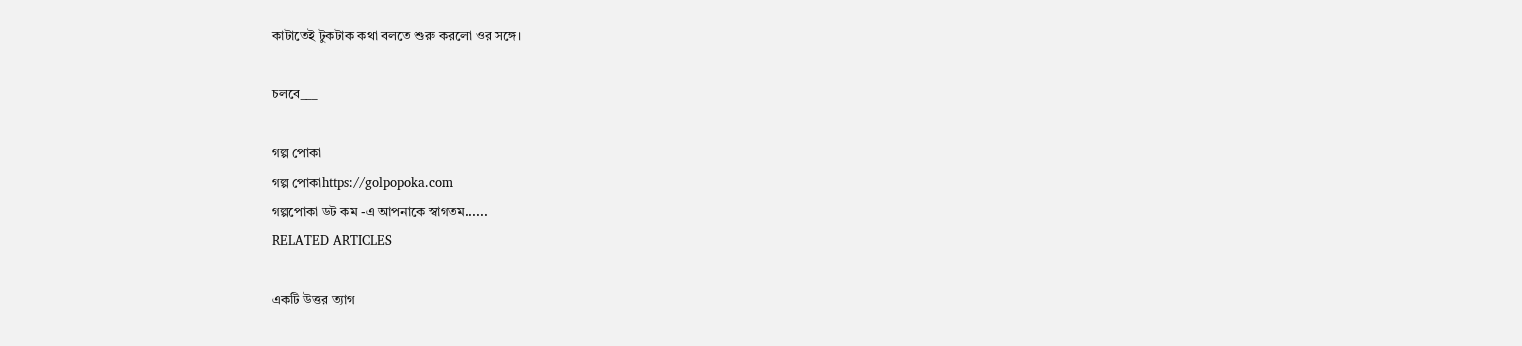কাটাতেই টুকটাক কথা বলতে শুরু করলো ওর সঙ্গে।

চলবে___

গল্প পোকা
গল্প পোকাhttps://golpopoka.com
গল্পপোকা ডট কম -এ আপনাকে স্বাগতম......
RELATED ARTICLES

একটি উত্তর ত্যাগ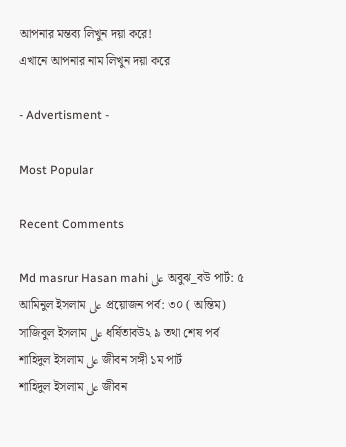আপনার মন্তব্য লিখুন দয়া করে!
এখানে আপনার নাম লিখুন দয়া করে

- Advertisment -

Most Popular

Recent Comments

Md masrur Hasan mahi على অবুঝ_বউ পার্ট: ৫
আমিনুল ইসলাম على প্রয়োজন পর্ব: ৩০ ( অন্তিম)
সাজিবুল ইসলাম على ধর্ষিতাবউ২ ৯ তথা শেষ পর্ব
শাহিদুল ইসলাম على জীবন সঙ্গী ১ম পার্ট
শাহিদুল ইসলাম على জীবন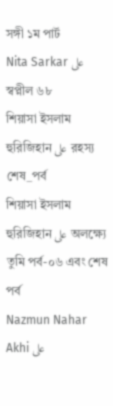সঙ্গী ১ম পার্ট
Nita Sarkar على স্বপ্নীল ৬৮
শিয়াসা ইসলাম হুরিজিহান على রহস্য শেষ_পর্ব
শিয়াসা ইসলাম হুরিজিহান على অলক্ষ্যে তুমি পর্ব-০৬ এবং শেষ পর্ব
Nazmun Nahar Akhi على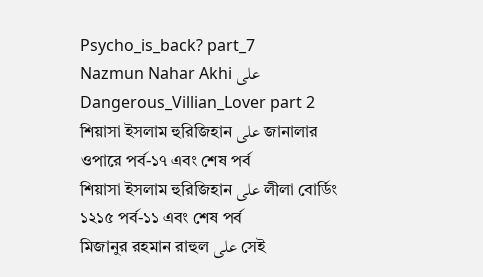Psycho_is_back? part_7
Nazmun Nahar Akhi على Dangerous_Villian_Lover part 2
শিয়াসা ইসলাম হুরিজিহান على জানালার ওপারে পর্ব-১৭ এবং শেষ পর্ব
শিয়াসা ইসলাম হুরিজিহান على লীলা বোর্ডিং ১২১৫ পর্ব-১১ এবং শেষ পর্ব
মিজানুর রহমান রাহুল على সেই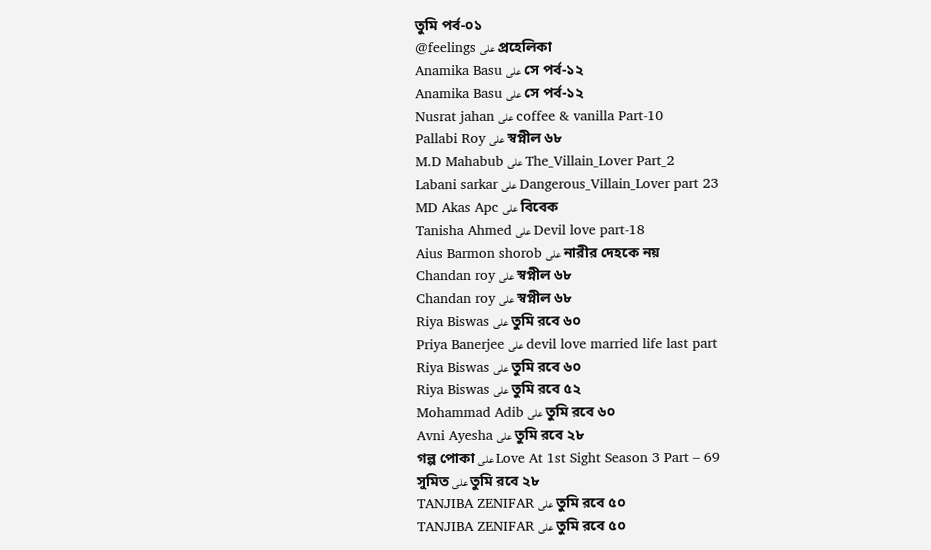তুমি পর্ব-০১
@feelings على প্রহেলিকা
Anamika Basu على সে পর্ব-১২
Anamika Basu على সে পর্ব-১২
Nusrat jahan على coffee & vanilla Part-10
Pallabi Roy على স্বপ্নীল ৬৮
M.D Mahabub على The_Villain_Lover Part_2
Labani sarkar على Dangerous_Villain_Lover part 23
MD Akas Apc على বিবেক
Tanisha Ahmed على Devil love part-18
Aius Barmon shorob على নারীর দেহকে নয়
Chandan roy على স্বপ্নীল ৬৮
Chandan roy على স্বপ্নীল ৬৮
Riya Biswas على তুমি রবে ৬০
Priya Banerjee على devil love married life last part
Riya Biswas على তুমি রবে ৬০
Riya Biswas على তুমি রবে ৫২
Mohammad Adib على তুমি রবে ৬০
Avni Ayesha على তুমি রবে ২৮
গল্প পোকা على Love At 1st Sight Season 3 Part – 69
সুমিত على তুমি রবে ২৮
TANJIBA ZENIFAR على তুমি রবে ৫০
TANJIBA ZENIFAR على তুমি রবে ৫০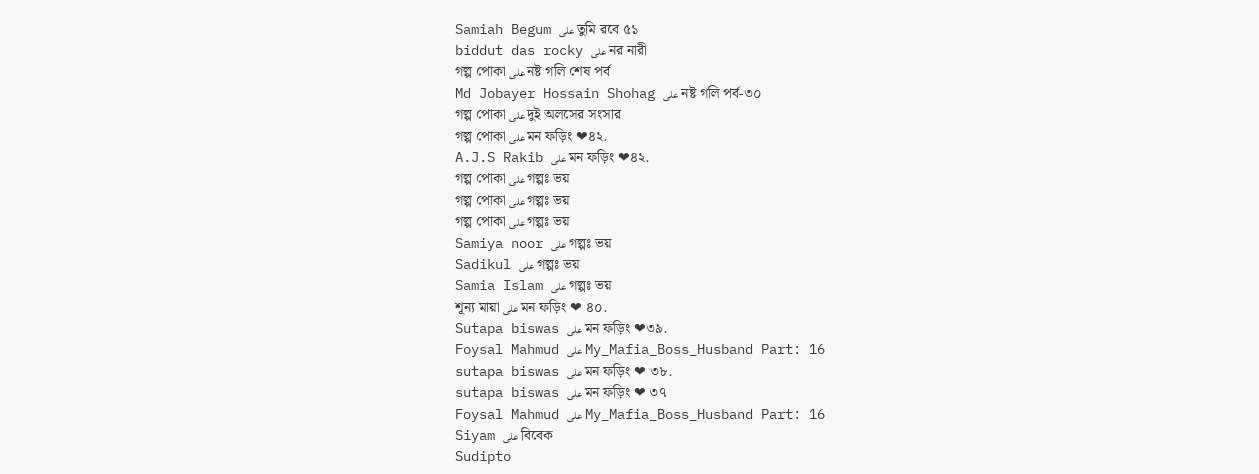Samiah Begum على তুমি রবে ৫১
biddut das rocky على নর নারী
গল্প পোকা على নষ্ট গলি শেষ পর্ব
Md Jobayer Hossain Shohag على নষ্ট গলি পর্ব-৩০
গল্প পোকা على দুই অলসের সংসার
গল্প পোকা على মন ফড়িং ❤৪২.
A.J.S Rakib على মন ফড়িং ❤৪২.
গল্প পোকা على গল্পঃ ভয়
গল্প পোকা على গল্পঃ ভয়
গল্প পোকা على গল্পঃ ভয়
Samiya noor على গল্পঃ ভয়
Sadikul على গল্পঃ ভয়
Samia Islam على গল্পঃ ভয়
শূন্য মায়া على মন ফড়িং ❤ ৪০.
Sutapa biswas على মন ফড়িং ❤৩৯.
Foysal Mahmud على My_Mafia_Boss_Husband Part: 16
sutapa biswas على মন ফড়িং ❤ ৩৮.
sutapa biswas على মন ফড়িং ❤ ৩৭
Foysal Mahmud على My_Mafia_Boss_Husband Part: 16
Siyam على বিবেক
Sudipto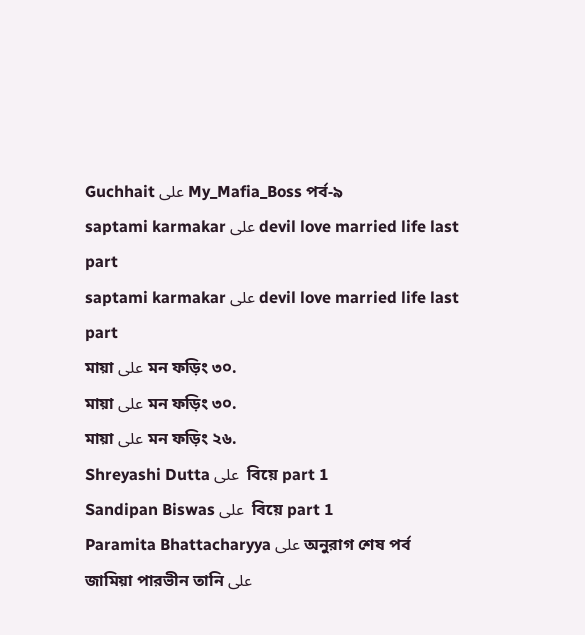Guchhait على My_Mafia_Boss পর্ব-৯
saptami karmakar على devil love married life last part
saptami karmakar على devil love married life last part
মায়া على মন ফড়িং ৩০.
মায়া على মন ফড়িং ৩০.
মায়া على মন ফড়িং ২৬.
Shreyashi Dutta على  বিয়ে part 1
Sandipan Biswas على  বিয়ে part 1
Paramita Bhattacharyya على অনুরাগ শেষ পর্ব
জামিয়া পারভীন তানি على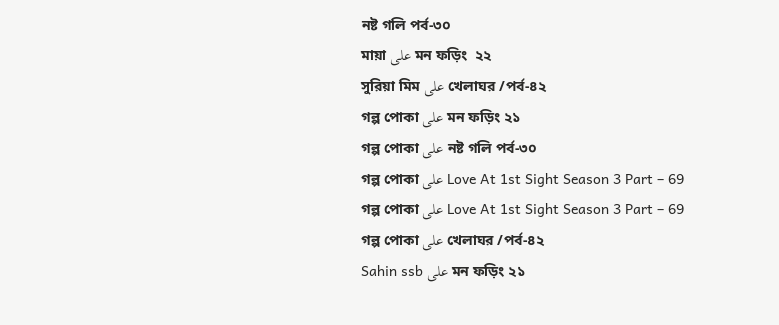নষ্ট গলি পর্ব-৩০
মায়া على মন ফড়িং  ২২
সুরিয়া মিম على খেলাঘর /পর্ব-৪২
গল্প পোকা على মন ফড়িং ২১
গল্প পোকা على নষ্ট গলি পর্ব-৩০
গল্প পোকা على Love At 1st Sight Season 3 Part – 69
গল্প পোকা على Love At 1st Sight Season 3 Part – 69
গল্প পোকা على খেলাঘর /পর্ব-৪২
Sahin ssb على মন ফড়িং ২১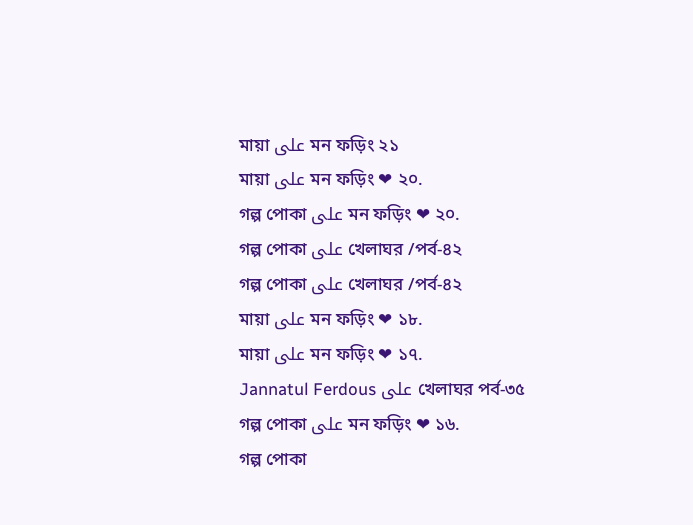মায়া على মন ফড়িং ২১
মায়া على মন ফড়িং ❤ ২০.
গল্প পোকা على মন ফড়িং ❤ ২০.
গল্প পোকা على খেলাঘর /পর্ব-৪২
গল্প পোকা على খেলাঘর /পর্ব-৪২
মায়া على মন ফড়িং ❤ ১৮.
মায়া على মন ফড়িং ❤ ১৭.
Jannatul Ferdous على খেলাঘর পর্ব-৩৫
গল্প পোকা على মন ফড়িং ❤ ১৬.
গল্প পোকা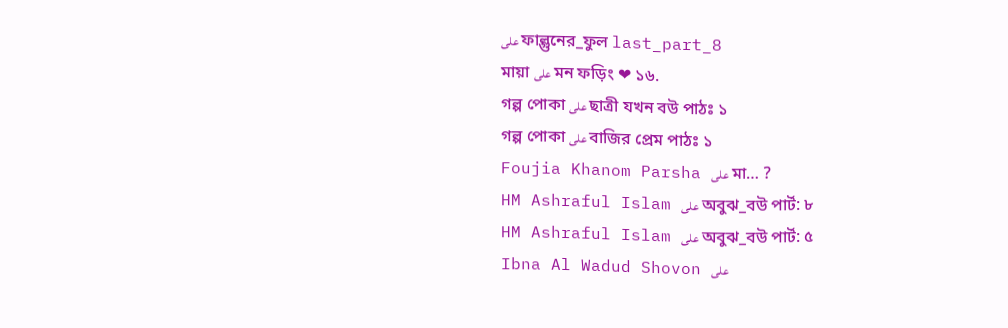على ফাল্গুনের_ফুল last_part_8
মায়া على মন ফড়িং ❤ ১৬.
গল্প পোকা على ছাত্রী যখন বউ পাঠঃ ১
গল্প পোকা على বাজির প্রেম পাঠঃ ১
Foujia Khanom Parsha على মা… ?
HM Ashraful Islam على অবুঝ_বউ পার্ট: ৮
HM Ashraful Islam على অবুঝ_বউ পার্ট: ৫
Ibna Al Wadud Shovon على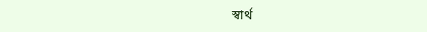স্বার্থ